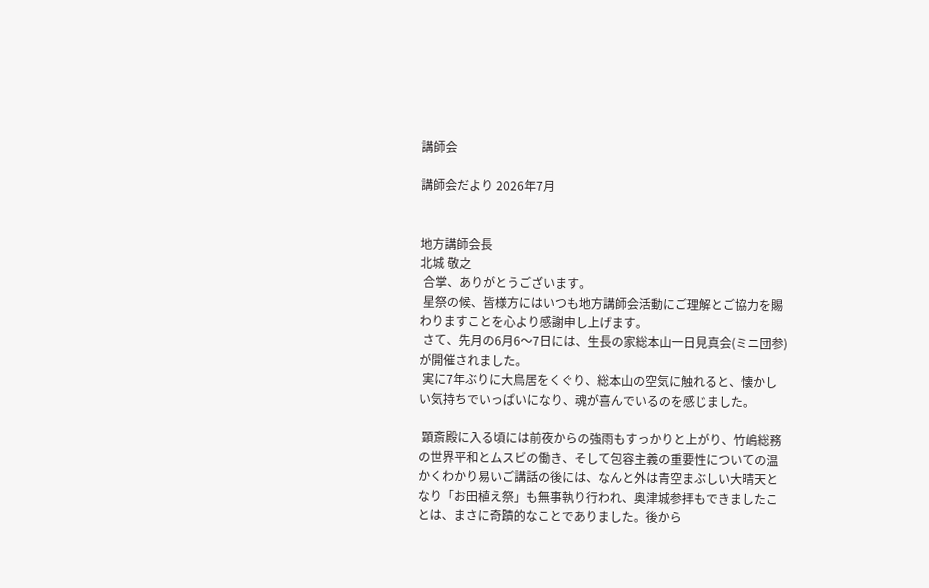講師会

講師会だより 2026年7月


地方講師会長
北城 敬之
 合掌、ありがとうございます。
 星祭の候、皆様方にはいつも地方講師会活動にご理解とご協力を賜わりますことを心より感謝申し上げます。
 さて、先月の6月6〜7日には、生長の家総本山一日見真会(ミニ団参)が開催されました。
 実に7年ぶりに大鳥居をくぐり、総本山の空気に触れると、懐かしい気持ちでいっぱいになり、魂が喜んでいるのを感じました。

 顕斎殿に入る頃には前夜からの強雨もすっかりと上がり、竹嶋総務の世界平和とムスビの働き、そして包容主義の重要性についての温かくわかり易いご講話の後には、なんと外は青空まぶしい大晴天となり「お田植え祭」も無事執り行われ、奥津城参拝もできましたことは、まさに奇蹟的なことでありました。後から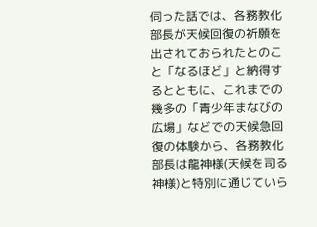伺った話では、各務教化部長が天候回復の祈願を出されておられたとのこと「なるほど」と納得するとともに、これまでの幾多の「青少年まなびの広場」などでの天候急回復の体験から、各務教化部長は龍神様(天候を司る神様)と特別に通じていら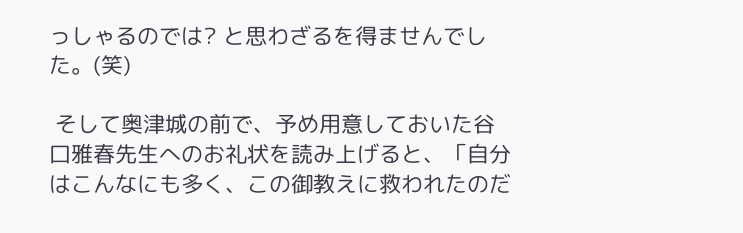っしゃるのでは? と思わざるを得ませんでした。(笑)

 そして奥津城の前で、予め用意しておいた谷口雅春先生へのお礼状を読み上げると、「自分はこんなにも多く、この御教えに救われたのだ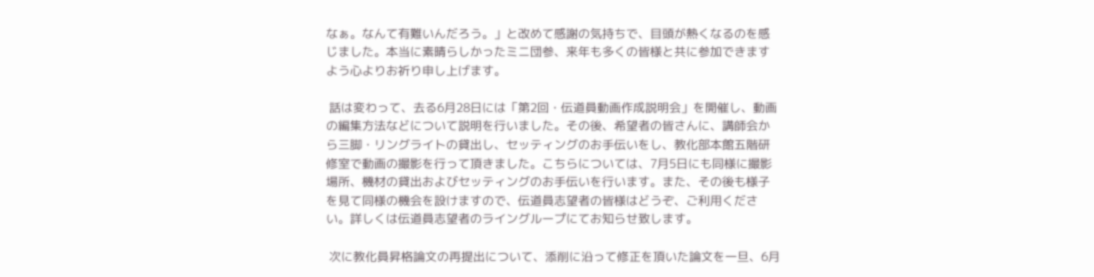なぁ。なんて有難いんだろう。」と改めて感謝の気持ちで、目頭が熱くなるのを感じました。本当に素晴らしかったミニ団参、来年も多くの皆様と共に参加できますよう心よりお祈り申し上げます。

 話は変わって、去る6月28日には「第2回・伝道員動画作成説明会」を開催し、動画の編集方法などについて説明を行いました。その後、希望者の皆さんに、講師会から三脚・リングライトの貸出し、セッティングのお手伝いをし、教化部本館五階研修室で動画の撮影を行って頂きました。こちらについては、7月5日にも同様に撮影場所、機材の貸出およびセッティングのお手伝いを行います。また、その後も様子を見て同様の機会を設けますので、伝道員志望者の皆様はどうぞ、ご利用ください。詳しくは伝道員志望者のライングループにてお知らせ致します。

 次に教化員昇格論文の再提出について、添削に沿って修正を頂いた論文を一旦、6月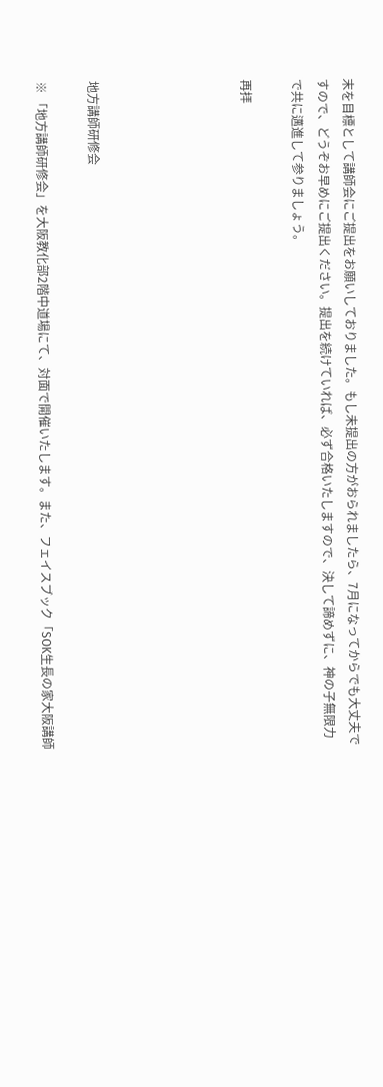末を目標として講師会にご提出をお願いしておりました。もし未提出の方がおられましたら、7月になってからでも大丈夫ですので、どうぞお早めにご提出ください。提出を続けていれば、必ず合格いたしますので、決して諦めずに、神の子無限力で共に邁進して参りましょう。

再拝





地方講師研修会

※ 「地方講師研修会」を大阪教化部2階中道場にて、対面で開催いたします。また、フェイスブック「SOK生長の家大阪講師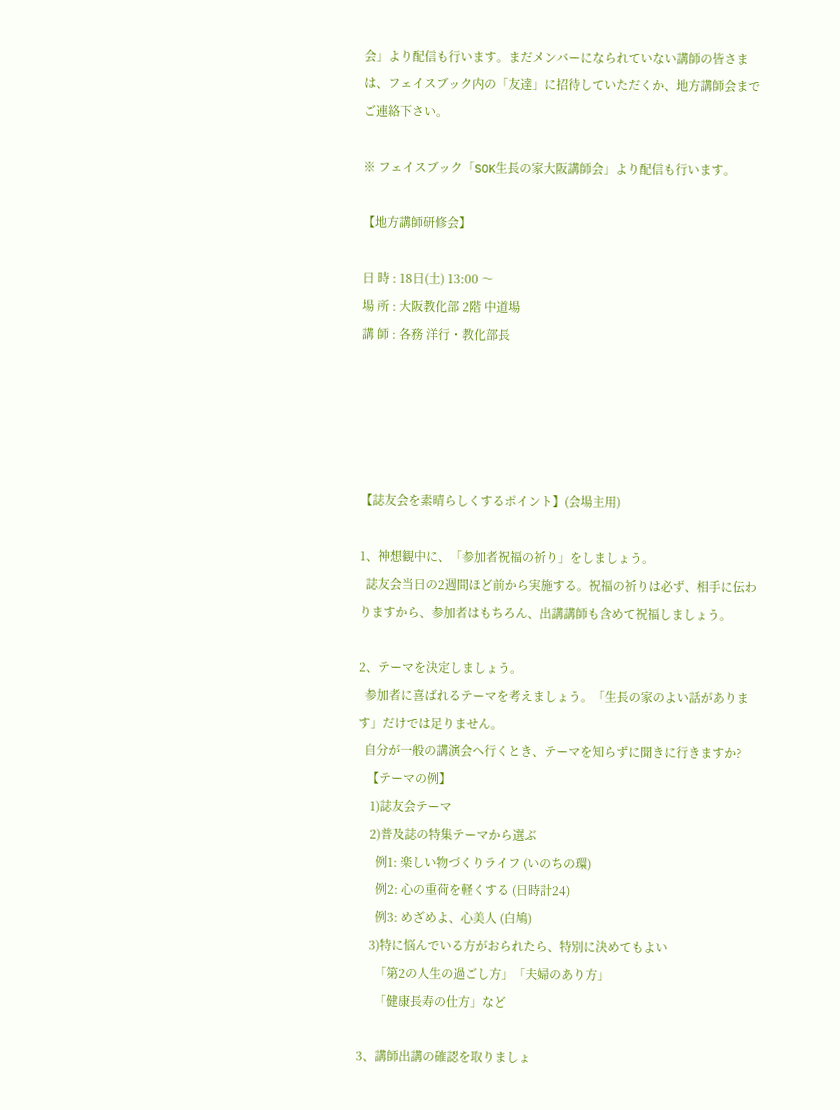会」より配信も行います。まだメンバーになられていない講師の皆さまは、フェイスブック内の「友達」に招待していただくか、地方講師会までご連絡下さい。

※ フェイスブック「SOK生長の家大阪講師会」より配信も行います。

【地方講師研修会】

日 時 : 18日(土) 13:00 〜
場 所 : 大阪教化部 2階 中道場
講 師 : 各務 洋行・教化部長





【誌友会を素晴らしくするポイント】(会場主用)

1、神想観中に、「参加者祝福の祈り」をしましょう。
  誌友会当日の2週間ほど前から実施する。祝福の祈りは必ず、相手に伝わりますから、参加者はもちろん、出講講師も含めて祝福しましょう。

2、テーマを決定しましょう。
  参加者に喜ばれるテーマを考えましょう。「生長の家のよい話があります」だけでは足りません。
  自分が一般の講演会へ行くとき、テーマを知らずに聞きに行きますか?
   【テーマの例】
    1)誌友会テーマ
    2)普及誌の特集テーマから選ぶ
      例1: 楽しい物づくりライフ (いのちの環)
      例2: 心の重荷を軽くする (日時計24)
      例3: めざめよ、心美人 (白鳩)
    3)特に悩んでいる方がおられたら、特別に決めてもよい
      「第2の人生の過ごし方」「夫婦のあり方」
      「健康長寿の仕方」など

3、講師出講の確認を取りましょ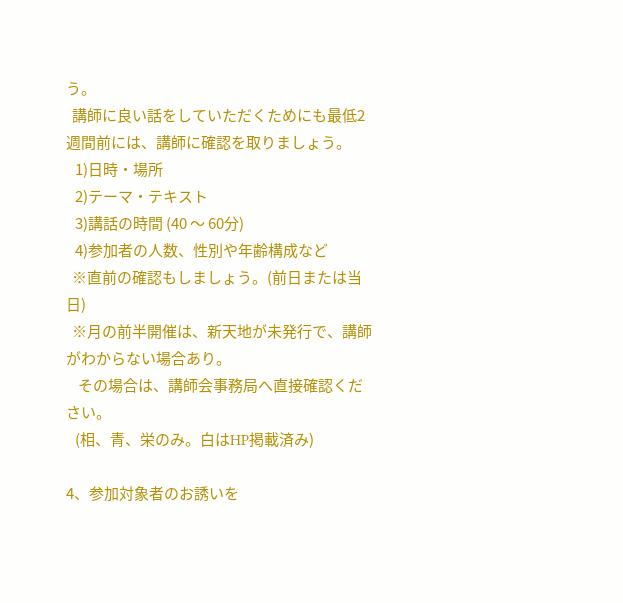う。
  講師に良い話をしていただくためにも最低2週間前には、講師に確認を取りましょう。
   1)日時・場所
   2)テーマ・テキスト
   3)講話の時間 (40 〜 60分)
   4)参加者の人数、性別や年齢構成など
  ※直前の確認もしましょう。(前日または当日)
  ※月の前半開催は、新天地が未発行で、講師がわからない場合あり。
    その場合は、講師会事務局へ直接確認ください。
   (相、青、栄のみ。白はHP掲載済み)

4、参加対象者のお誘いを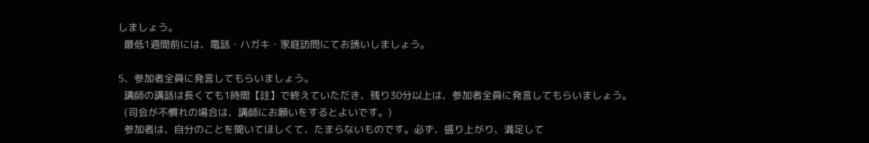しましょう。
  最低1週間前には、電話・ハガキ・家庭訪問にてお誘いしましょう。

5、参加者全員に発言してもらいましょう。
  講師の講話は長くても1時間【註】で終えていただき、残り30分以上は、参加者全員に発言してもらいましょう。
  (司会が不慣れの場合は、講師にお願いをするとよいです。)
  参加者は、自分のことを聞いてほしくて、たまらないものです。必ず、盛り上がり、満足して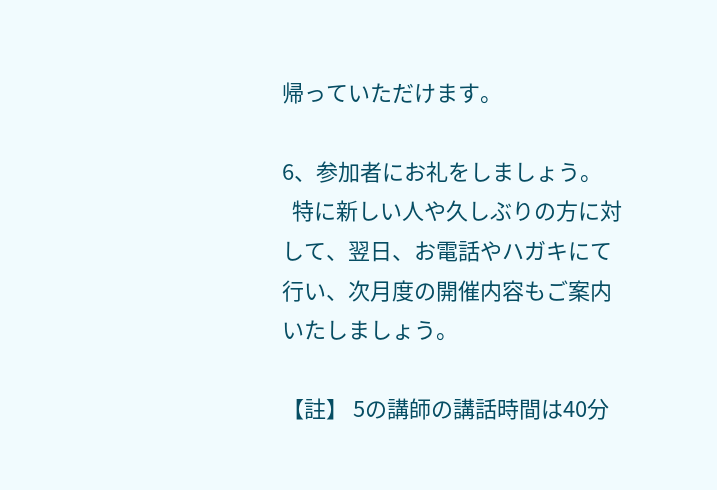帰っていただけます。

6、参加者にお礼をしましょう。
  特に新しい人や久しぶりの方に対して、翌日、お電話やハガキにて行い、次月度の開催内容もご案内いたしましょう。

【註】 5の講師の講話時間は40分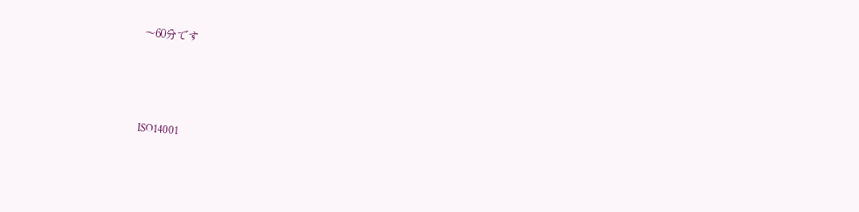〜60分です



ISO14001